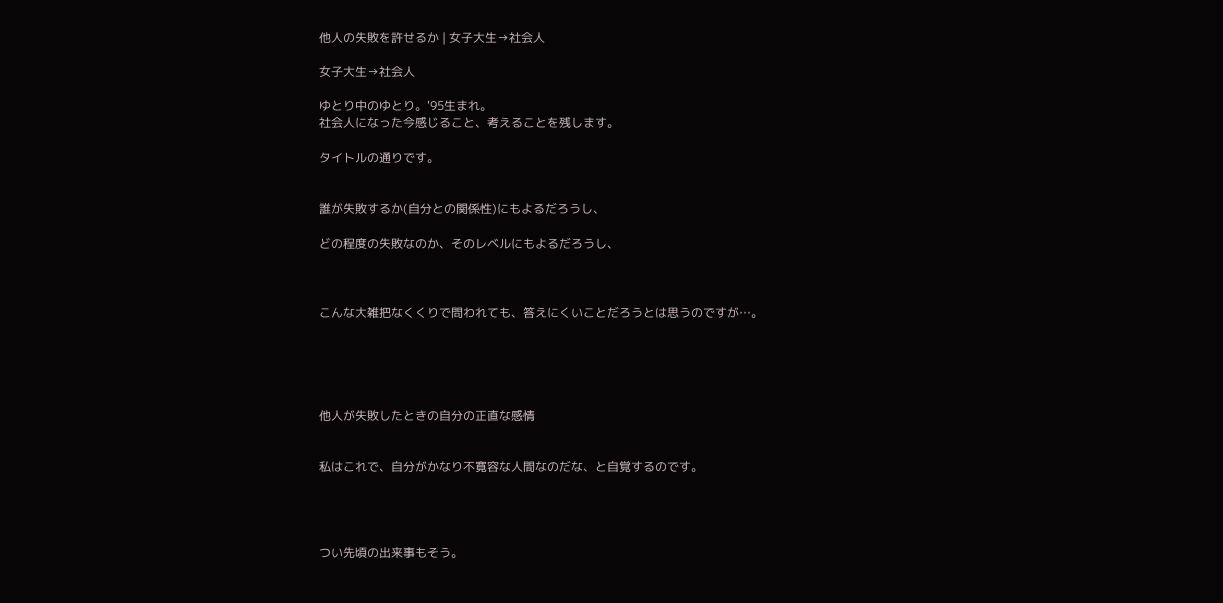他人の失敗を許せるか | 女子大生→社会人

女子大生→社会人

ゆとり中のゆとり。'95生まれ。
社会人になった今感じること、考えることを残します。

タイトルの通りです。


誰が失敗するか(自分との関係性)にもよるだろうし、

どの程度の失敗なのか、そのレベルにもよるだろうし、



こんな大雑把なくくりで問われても、答えにくいことだろうとは思うのですが…。





他人が失敗したときの自分の正直な感情


私はこれで、自分がかなり不寛容な人間なのだな、と自覚するのです。




つい先頃の出来事もそう。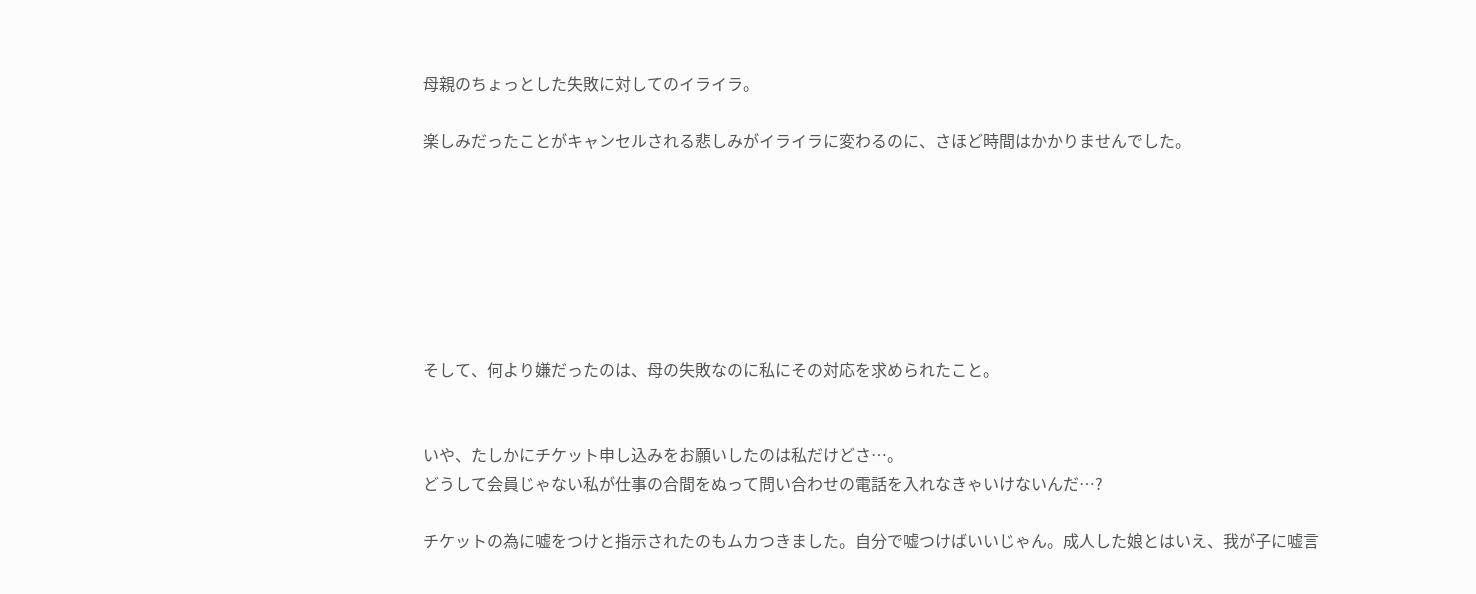母親のちょっとした失敗に対してのイライラ。

楽しみだったことがキャンセルされる悲しみがイライラに変わるのに、さほど時間はかかりませんでした。







そして、何より嫌だったのは、母の失敗なのに私にその対応を求められたこと。


いや、たしかにチケット申し込みをお願いしたのは私だけどさ…。
どうして会員じゃない私が仕事の合間をぬって問い合わせの電話を入れなきゃいけないんだ…?

チケットの為に嘘をつけと指示されたのもムカつきました。自分で嘘つけばいいじゃん。成人した娘とはいえ、我が子に嘘言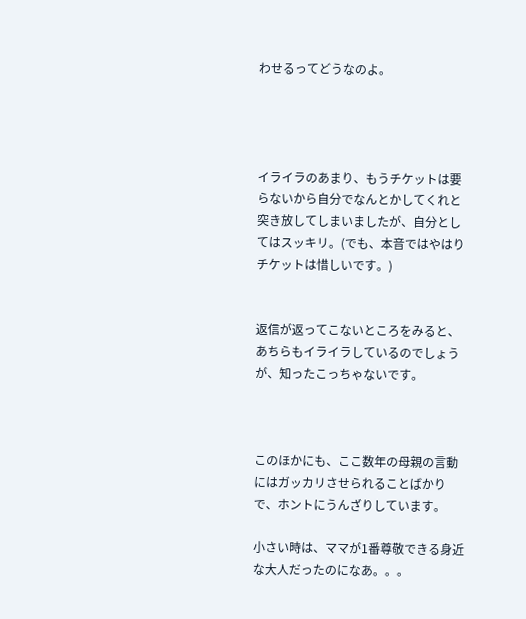わせるってどうなのよ。




イライラのあまり、もうチケットは要らないから自分でなんとかしてくれと突き放してしまいましたが、自分としてはスッキリ。(でも、本音ではやはりチケットは惜しいです。)


返信が返ってこないところをみると、あちらもイライラしているのでしょうが、知ったこっちゃないです。



このほかにも、ここ数年の母親の言動にはガッカリさせられることばかりで、ホントにうんざりしています。

小さい時は、ママが1番尊敬できる身近な大人だったのになあ。。。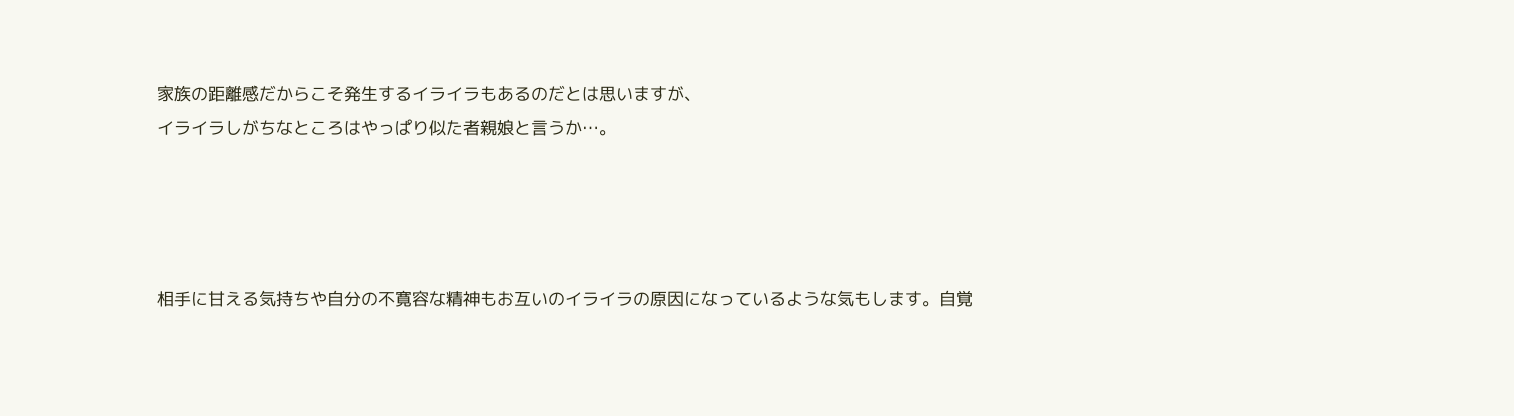家族の距離感だからこそ発生するイライラもあるのだとは思いますが、
イライラしがちなところはやっぱり似た者親娘と言うか…。




相手に甘える気持ちや自分の不寛容な精神もお互いのイライラの原因になっているような気もします。自覚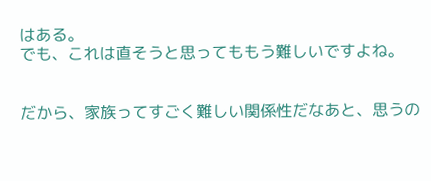はある。
でも、これは直そうと思ってももう難しいですよね。


だから、家族ってすごく難しい関係性だなあと、思うの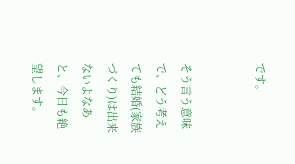です。


そう言う意味で、どう考えても結婚(家族づくり)は出来ないよなあと、今日も絶望します。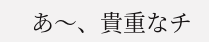あ〜、貴重なチ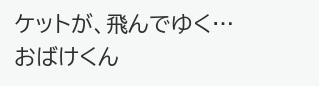ケットが、飛んでゆく…おばけくん